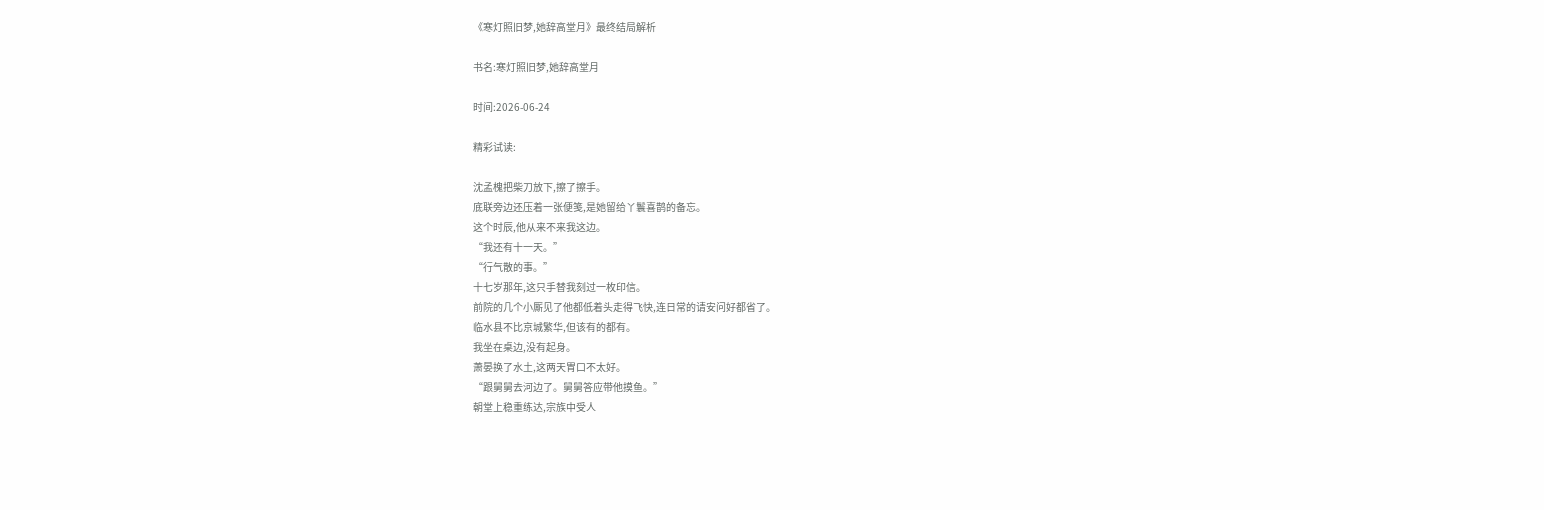《寒灯照旧梦,她辞高堂月》最终结局解析

书名:寒灯照旧梦,她辞高堂月

时间:2026-06-24

精彩试读:

沈孟槐把柴刀放下,擦了擦手。
底联旁边还压着一张便笺,是她留给丫鬟喜鹊的备忘。
这个时辰,他从来不来我这边。
“我还有十一天。”
“行气散的事。”
十七岁那年,这只手替我刻过一枚印信。
前院的几个小厮见了他都低着头走得飞快,连日常的请安问好都省了。
临水县不比京城繁华,但该有的都有。
我坐在桌边,没有起身。
萧晏换了水土,这两天胃口不太好。
“跟舅舅去河边了。舅舅答应带他摸鱼。”
朝堂上稳重练达,宗族中受人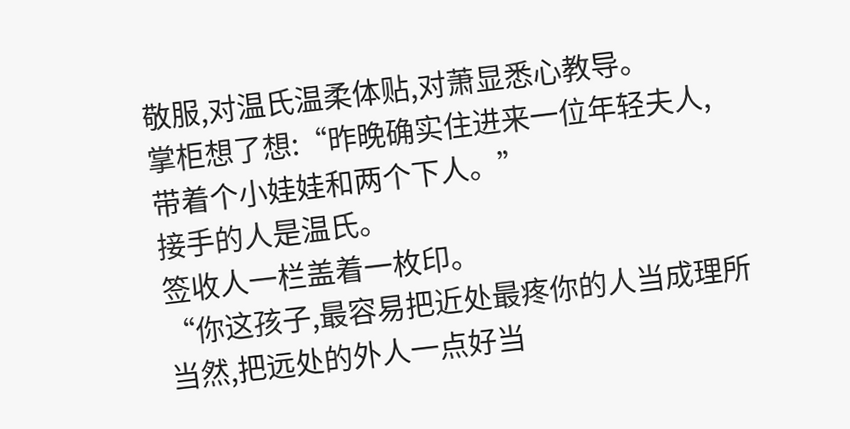敬服,对温氏温柔体贴,对萧显悉心教导。
掌柜想了想:“昨晚确实住进来一位年轻夫人,带着个小娃娃和两个下人。”
接手的人是温氏。
签收人一栏盖着一枚印。
“你这孩子,最容易把近处最疼你的人当成理所当然,把远处的外人一点好当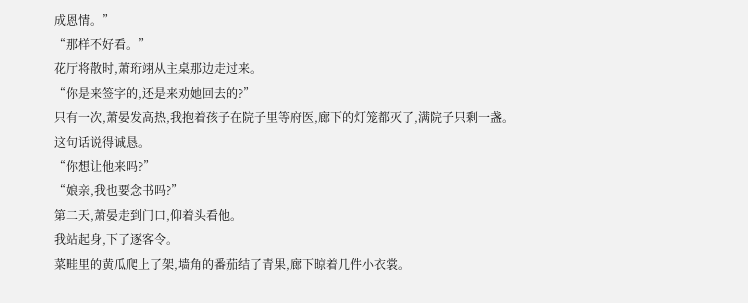成恩情。”
“那样不好看。”
花厅将散时,萧珩翊从主桌那边走过来。
“你是来签字的,还是来劝她回去的?”
只有一次,萧晏发高热,我抱着孩子在院子里等府医,廊下的灯笼都灭了,满院子只剩一盏。
这句话说得诚恳。
“你想让他来吗?”
“娘亲,我也要念书吗?”
第二天,萧晏走到门口,仰着头看他。
我站起身,下了逐客令。
菜畦里的黄瓜爬上了架,墙角的番茄结了青果,廊下晾着几件小衣裳。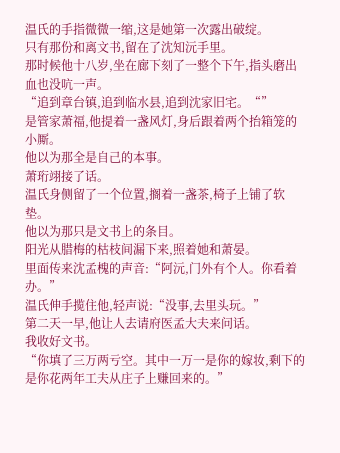温氏的手指微微一缩,这是她第一次露出破绽。
只有那份和离文书,留在了沈知沅手里。
那时候他十八岁,坐在廊下刻了一整个下午,指头磨出血也没吭一声。
“追到章台镇,追到临水县,追到沈家旧宅。“”
是管家萧福,他提着一盏风灯,身后跟着两个抬箱笼的小厮。
他以为那全是自己的本事。
萧珩翊接了话。
温氏身侧留了一个位置,搁着一盏茶,椅子上铺了软垫。
他以为那只是文书上的条目。
阳光从腊梅的枯枝间漏下来,照着她和萧晏。
里面传来沈孟槐的声音:“阿沅,门外有个人。你看着办。”
温氏伸手揽住他,轻声说:“没事,去里头玩。”
第二天一早,他让人去请府医孟大夫来问话。
我收好文书。
“你填了三万两亏空。其中一万一是你的嫁妆,剩下的是你花两年工夫从庄子上赚回来的。”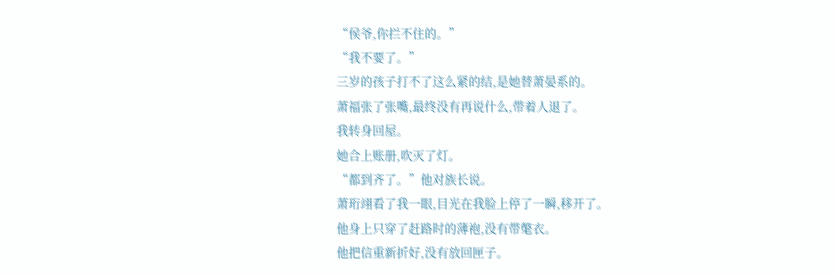“侯爷,你拦不住的。”
“我不要了。”
三岁的孩子打不了这么紧的结,是她替萧晏系的。
萧福张了张嘴,最终没有再说什么,带着人退了。
我转身回屋。
她合上账册,吹灭了灯。
“都到齐了。”他对族长说。
萧珩翊看了我一眼,目光在我脸上停了一瞬,移开了。
他身上只穿了赶路时的薄袍,没有带氅衣。
他把信重新折好,没有放回匣子。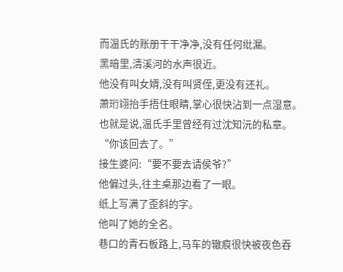而温氏的账册干干净净,没有任何纰漏。
黑暗里,清溪河的水声很近。
他没有叫女婿,没有叫贤侄,更没有还礼。
萧珩翊抬手捂住眼睛,掌心很快沾到一点湿意。
也就是说,温氏手里曾经有过沈知沅的私章。
“你该回去了。”
接生婆问:“要不要去请侯爷?”
他偏过头,往主桌那边看了一眼。
纸上写满了歪斜的字。
他叫了她的全名。
巷口的青石板路上,马车的辙痕很快被夜色吞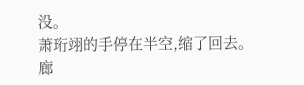没。
萧珩翊的手停在半空,缩了回去。
廊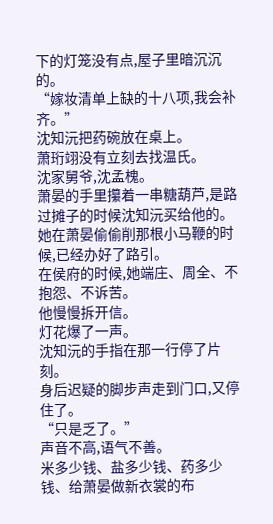下的灯笼没有点,屋子里暗沉沉的。
“嫁妆清单上缺的十八项,我会补齐。”
沈知沅把药碗放在桌上。
萧珩翊没有立刻去找温氏。
沈家舅爷,沈孟槐。
萧晏的手里攥着一串糖葫芦,是路过摊子的时候沈知沅买给他的。
她在萧晏偷偷削那根小马鞭的时候,已经办好了路引。
在侯府的时候,她端庄、周全、不抱怨、不诉苦。
他慢慢拆开信。
灯花爆了一声。
沈知沅的手指在那一行停了片刻。
身后迟疑的脚步声走到门口,又停住了。
“只是乏了。”
声音不高,语气不善。
米多少钱、盐多少钱、药多少钱、给萧晏做新衣裳的布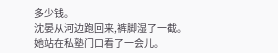多少钱。
沈晏从河边跑回来,裤脚湿了一截。
她站在私塾门口看了一会儿。